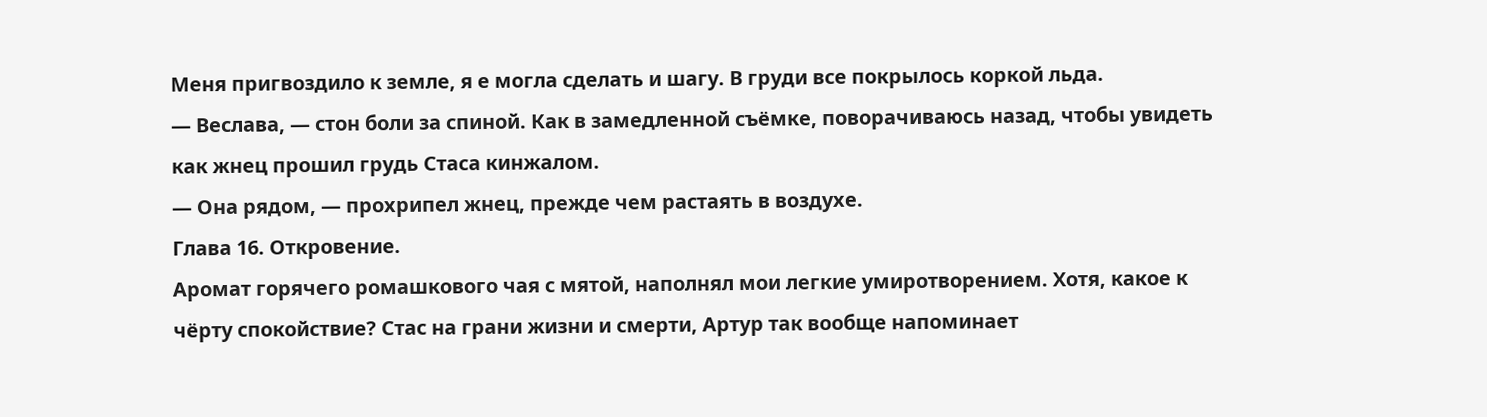Меня пригвоздило к земле, я е могла сделать и шагу. В груди все покрылось коркой льда.
— Веслава, — стон боли за спиной. Как в замедленной съёмке, поворачиваюсь назад, чтобы увидеть как жнец прошил грудь Стаса кинжалом.
— Она рядом, — прохрипел жнец, прежде чем растаять в воздухе.
Глава 16. Откровение.
Аромат горячего ромашкового чая с мятой, наполнял мои легкие умиротворением. Хотя, какое к чёрту спокойствие? Стас на грани жизни и смерти, Артур так вообще напоминает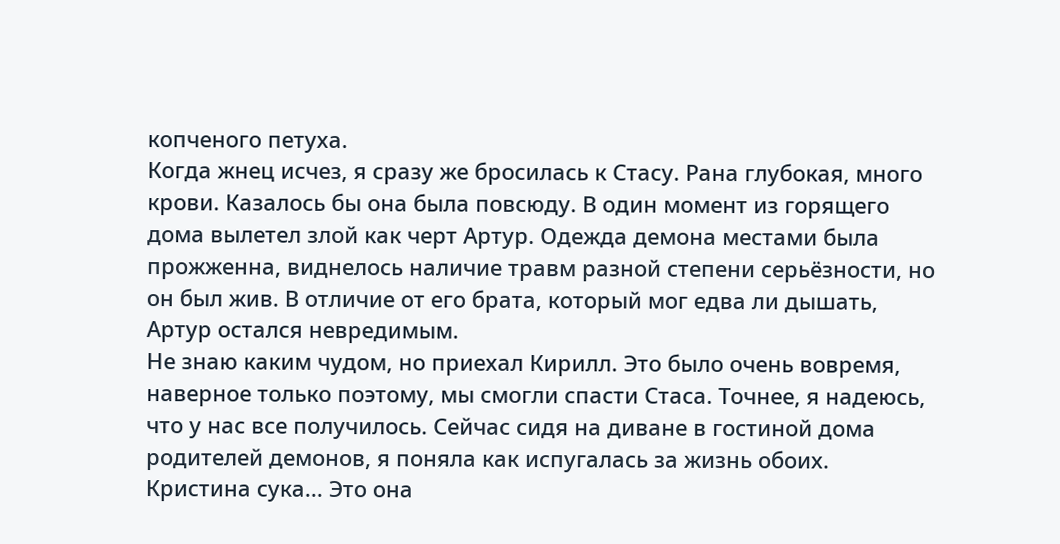копченого петуха.
Когда жнец исчез, я сразу же бросилась к Стасу. Рана глубокая, много крови. Казалось бы она была повсюду. В один момент из горящего дома вылетел злой как черт Артур. Одежда демона местами была прожженна, виднелось наличие травм разной степени серьёзности, но он был жив. В отличие от его брата, который мог едва ли дышать, Артур остался невредимым.
Не знаю каким чудом, но приехал Кирилл. Это было очень вовремя, наверное только поэтому, мы смогли спасти Стаса. Точнее, я надеюсь, что у нас все получилось. Сейчас сидя на диване в гостиной дома родителей демонов, я поняла как испугалась за жизнь обоих. Кристина сука... Это она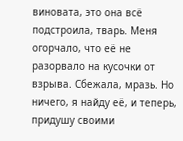виновата, это она всё подстроила, тварь. Меня огорчало, что её не разорвало на кусочки от взрыва. Сбежала, мразь. Но ничего, я найду её, и теперь, придушу своими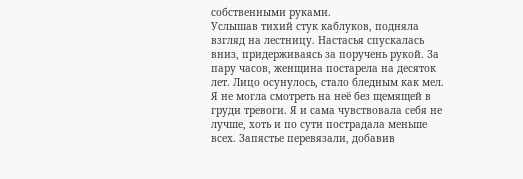собственными руками.
Услышав тихий стук каблуков, подняла взгляд на лестницу. Настасья спускалась вниз, придерживаясь за поручень рукой. За пару часов, женщина постарела на десяток лет. Лицо осунулось, стало бледным как мел. Я не могла смотреть на неё без щемящей в груди тревоги. Я и сама чувствовала себя не лучше, хоть и по сути пострадала меньше всех. Запястье перевязали, добавив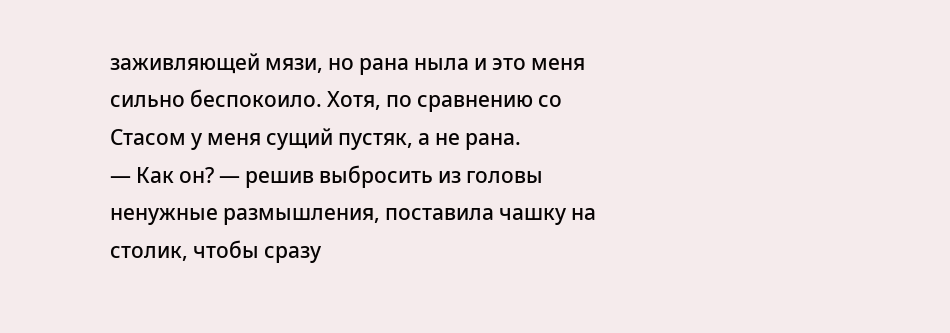заживляющей мязи, но рана ныла и это меня сильно беспокоило. Хотя, по сравнению со Стасом у меня сущий пустяк, а не рана.
— Как он? — решив выбросить из головы ненужные размышления, поставила чашку на столик, чтобы сразу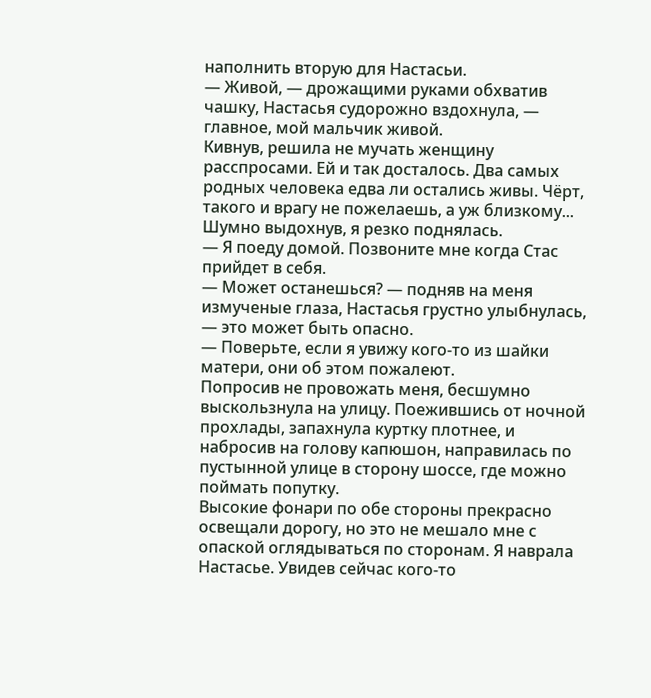наполнить вторую для Настасьи.
— Живой, — дрожащими руками обхватив чашку, Настасья судорожно вздохнула, — главное, мой мальчик живой.
Кивнув, решила не мучать женщину расспросами. Ей и так досталось. Два самых родных человека едва ли остались живы. Чёрт, такого и врагу не пожелаешь, а уж близкому... Шумно выдохнув, я резко поднялась.
— Я поеду домой. Позвоните мне когда Стас прийдет в себя.
— Может останешься? — подняв на меня измученые глаза, Настасья грустно улыбнулась, — это может быть опасно.
— Поверьте, если я увижу кого-то из шайки матери, они об этом пожалеют.
Попросив не провожать меня, бесшумно выскользнула на улицу. Поежившись от ночной прохлады, запахнула куртку плотнее, и набросив на голову капюшон, направилась по пустынной улице в сторону шоссе, где можно поймать попутку.
Высокие фонари по обе стороны прекрасно освещали дорогу, но это не мешало мне с опаской оглядываться по сторонам. Я наврала Настасье. Увидев сейчас кого-то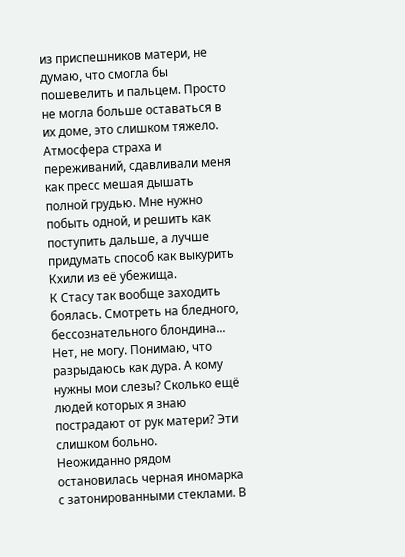из приспешников матери, не думаю, что смогла бы пошевелить и пальцем. Просто не могла больше оставаться в их доме, это слишком тяжело. Атмосфера страха и переживаний, сдавливали меня как пресс мешая дышать полной грудью. Мне нужно побыть одной, и решить как поступить дальше, а лучше придумать способ как выкурить Кхили из её убежища.
К Стасу так вообще заходить боялась. Смотреть на бледного, бессознательного блондина... Нет, не могу. Понимаю, что разрыдаюсь как дура. А кому нужны мои слезы? Сколько ещё людей которых я знаю пострадают от рук матери? Эти слишком больно.
Неожиданно рядом остановилась черная иномарка с затонированными стеклами. В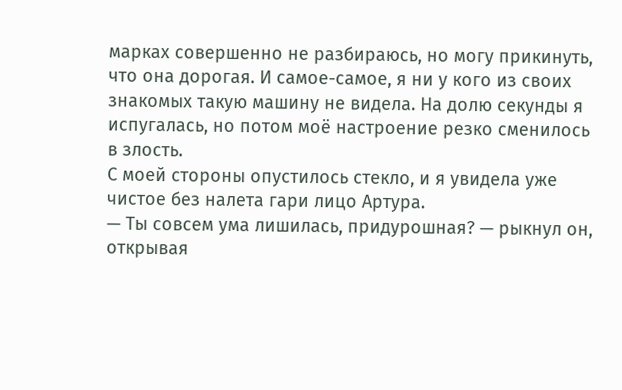марках совершенно не разбираюсь, но могу прикинуть, что она дорогая. И самое-самое, я ни у кого из своих знакомых такую машину не видела. На долю секунды я испугалась, но потом моё настроение резко сменилось в злость.
С моей стороны опустилось стекло, и я увидела уже чистое без налета гари лицо Артура.
— Ты совсем ума лишилась, придурошная? — рыкнул он, открывая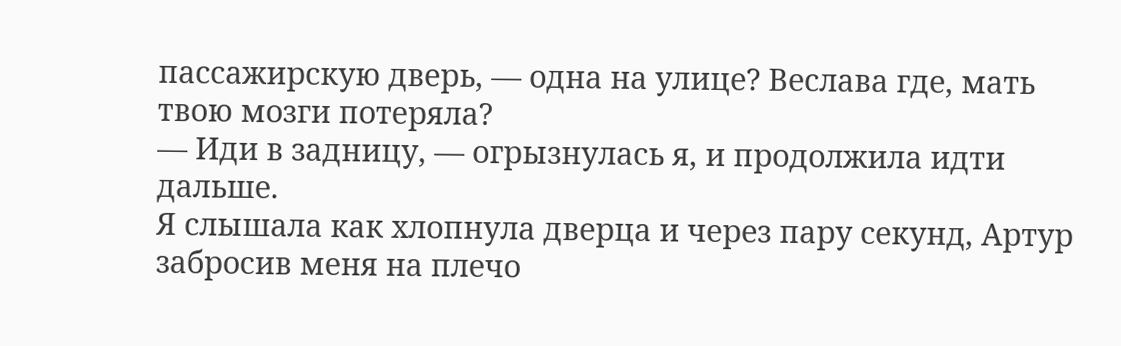пассажирскую дверь, — одна на улице? Веслава где, мать твою мозги потеряла?
— Иди в задницу, — огрызнулась я, и продолжила идти дальше.
Я слышала как хлопнула дверца и через пару секунд, Артур забросив меня на плечо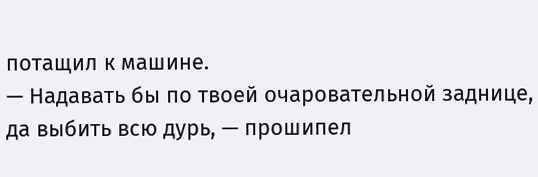потащил к машине.
— Надавать бы по твоей очаровательной заднице, да выбить всю дурь, — прошипел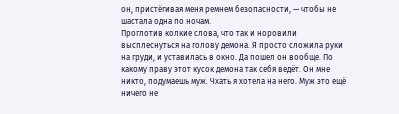он, пристёгивая меня ремнем безопасности, — чтобы не шастала одна по ночам.
Проглотив колкие слова, что так и норовили высплеснуться на голову демона. Я просто сложила руки на груди, и уставилась в окно. Да пошел он вообще. По какому праву этот кусок демона так себя ведёт. Он мне никто, подумаешь муж. Чхать я хотела на него. Муж это ещё ничего не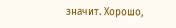значит. Хорошо,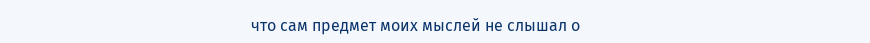что сам предмет моих мыслей не слышал о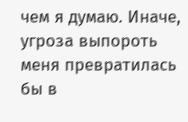чем я думаю. Иначе, угроза выпороть меня превратилась бы в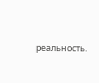реальность.